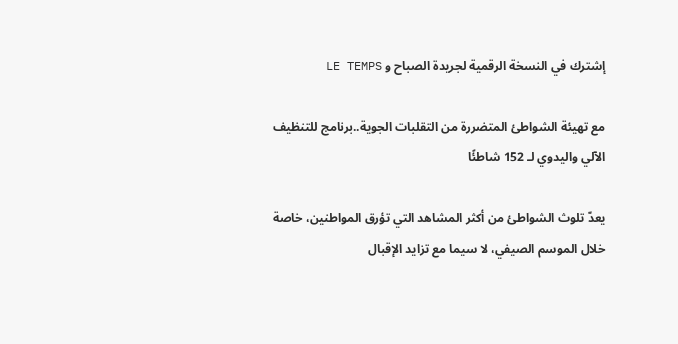إشترك في النسخة الرقمية لجريدة الصباح و LE TEMPS

مع تهيئة الشواطئ المتضررة من التقلبات الجوية..برنامج للتنظيف الآلي واليدوي لـ 152 شاطئًا

يعدّ تلوث الشواطئ من أكثر المشاهد التي تؤرق المواطنين، خاصة خلال الموسم الصيفي، لا سيما مع تزايد الإقبال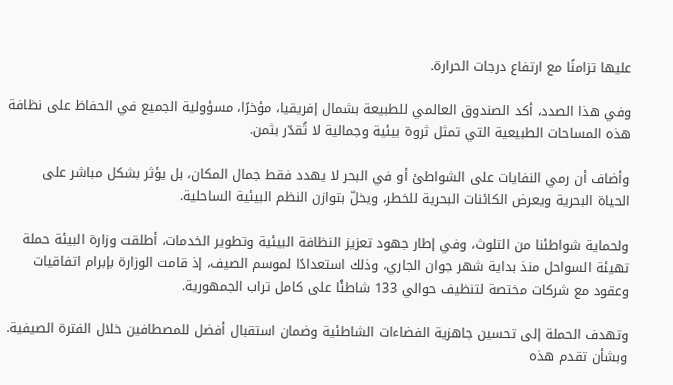عليها تزامنًا مع ارتفاع درجات الحرارة.

وفي هذا الصدد، أكد الصندوق العالمي للطبيعة بشمال إفريقيا، مؤخرًا، مسؤولية الجميع في الحفاظ على نظافة هذه المساحات الطبيعية التي تمثل ثروة بيئية وجمالية لا تُقدّر بثمن.

وأضاف أن رمي النفايات على الشواطئ أو في البحر لا يهدد فقط جمال المكان، بل يؤثر بشكل مباشر على الحياة البحرية ويعرض الكائنات البحرية للخطر، ويخلّ بتوازن النظم البيئية الساحلية.

ولحماية شواطئنا من التلوث، وفي إطار جهود تعزيز النظافة البيئية وتطوير الخدمات، أطلقت وزارة البيئة حملة تهيئة السواحل منذ بداية شهر جوان الجاري، وذلك استعدادًا لموسم الصيف، إذ قامت الوزارة بإبرام اتفاقيات وعقود مع شركات مختصة لتنظيف حوالي 133 شاطئًا على كامل تراب الجمهورية.

وتهدف الحملة إلى تحسين جاهزية الفضاءات الشاطئية وضمان استقبال أفضل للمصطافين خلال الفترة الصيفية. وبشأن تقدم هذه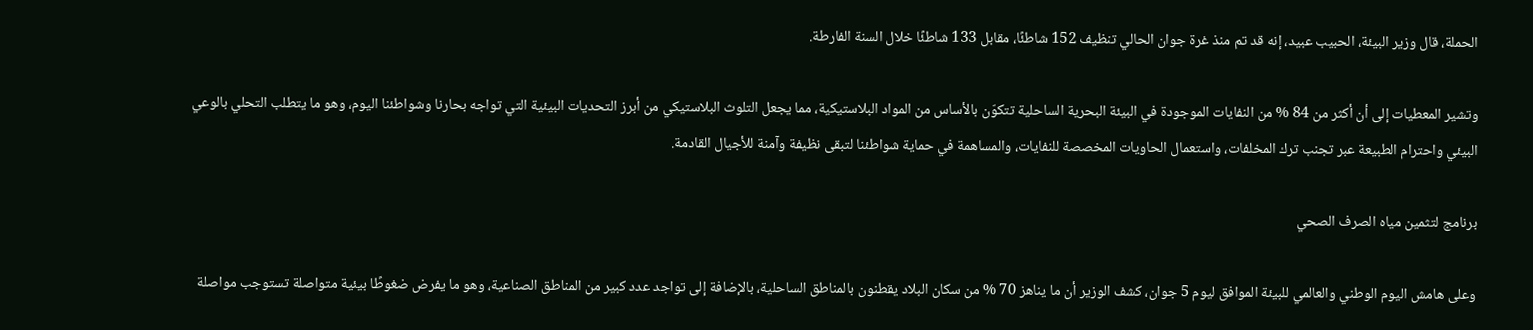الحملة، قال وزير البيئة، الحبيب عبيد، إنه قد تم منذ غرة جوان الحالي تنظيف 152 شاطئًا، مقابل 133 شاطئًا خلال السنة الفارطة.

وتشير المعطيات إلى أن أكثر من 84 % من النفايات الموجودة في البيئة البحرية الساحلية تتكوّن بالأساس من المواد البلاستيكية، مما يجعل التلوث البلاستيكي من أبرز التحديات البيئية التي تواجه بحارنا وشواطئنا اليوم، وهو ما يتطلب التحلي بالوعي البيئي واحترام الطبيعة عبر تجنب ترك المخلفات، واستعمال الحاويات المخصصة للنفايات، والمساهمة في حماية شواطئنا لتبقى نظيفة وآمنة للأجيال القادمة.

برنامج لتثمين مياه الصرف الصحي

وعلى هامش اليوم الوطني والعالمي للبيئة الموافق ليوم 5 جوان، كشف الوزير أن ما يناهز 70 % من سكان البلاد يقطنون بالمناطق الساحلية، بالإضافة إلى تواجد عدد كبير من المناطق الصناعية، وهو ما يفرض ضغوطًا بيئية متواصلة تستوجب مواصلة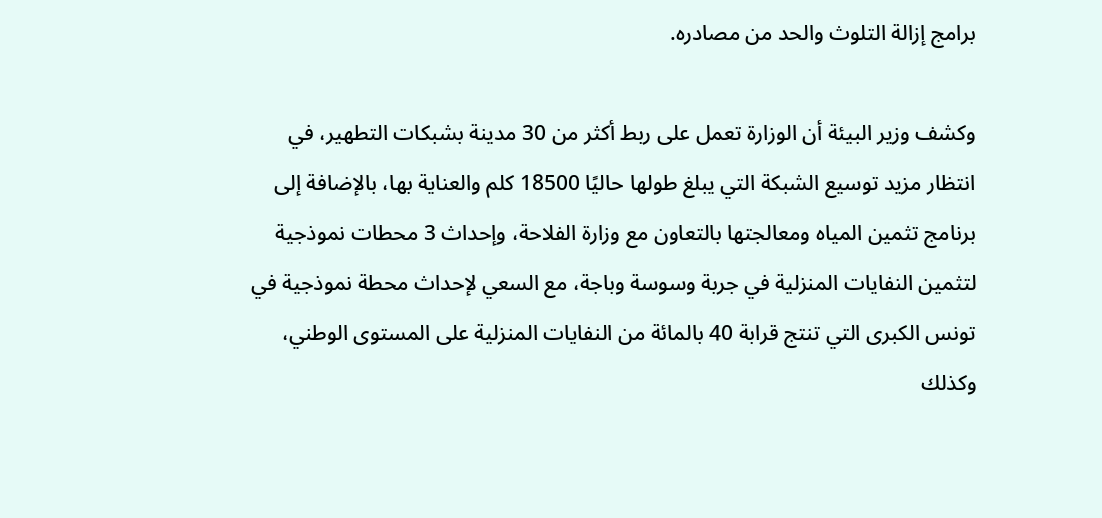برامج إزالة التلوث والحد من مصادره.

وكشف وزير البيئة أن الوزارة تعمل على ربط أكثر من 30 مدينة بشبكات التطهير، في انتظار مزيد توسيع الشبكة التي يبلغ طولها حاليًا 18500 كلم والعناية بها، بالإضافة إلى برنامج تثمين المياه ومعالجتها بالتعاون مع وزارة الفلاحة، وإحداث 3 محطات نموذجية لتثمين النفايات المنزلية في جربة وسوسة وباجة، مع السعي لإحداث محطة نموذجية في تونس الكبرى التي تنتج قرابة 40 بالمائة من النفايات المنزلية على المستوى الوطني، وكذلك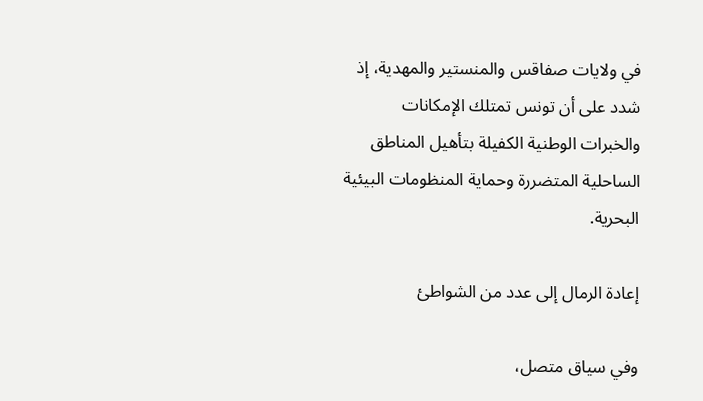في ولايات صفاقس والمنستير والمهدية، إذ شدد على أن تونس تمتلك الإمكانات والخبرات الوطنية الكفيلة بتأهيل المناطق الساحلية المتضررة وحماية المنظومات البيئية البحرية.

إعادة الرمال إلى عدد من الشواطئ

وفي سياق متصل،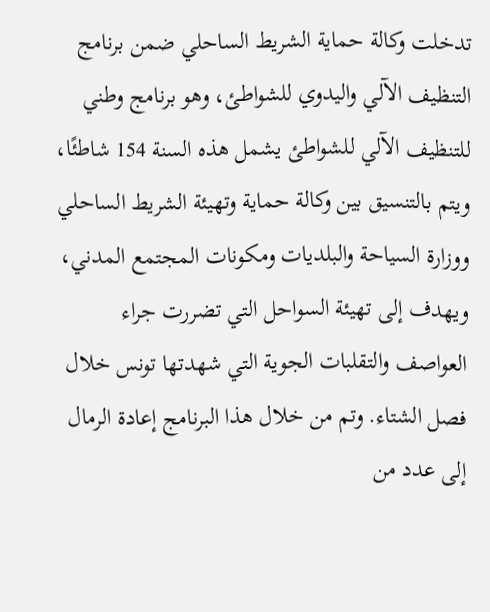تدخلت وكالة حماية الشريط الساحلي ضمن برنامج التنظيف الآلي واليدوي للشواطئ، وهو برنامج وطني للتنظيف الآلي للشواطئ يشمل هذه السنة 154 شاطئًا، ويتم بالتنسيق بين وكالة حماية وتهيئة الشريط الساحلي ووزارة السياحة والبلديات ومكونات المجتمع المدني، ويهدف إلى تهيئة السواحل التي تضررت جراء العواصف والتقلبات الجوية التي شهدتها تونس خلال فصل الشتاء. وتم من خلال هذا البرنامج إعادة الرمال إلى عدد من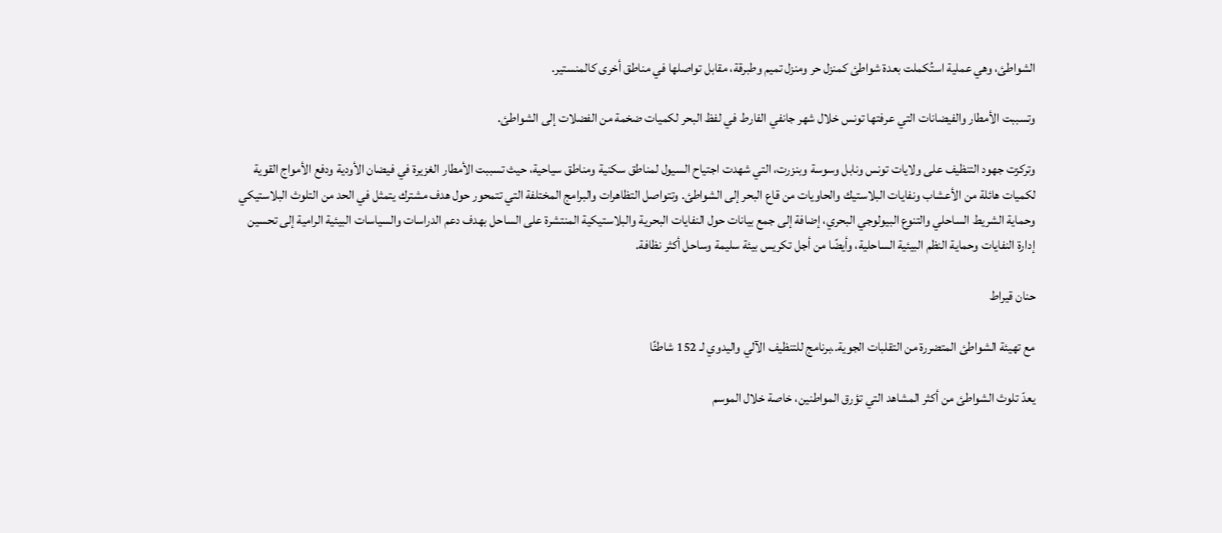الشواطئ، وهي عملية استُكملت بعدة شواطئ كمنزل حر ومنزل تميم وطبرقة، مقابل تواصلها في مناطق أخرى كالمنستير.

وتسببت الأمطار والفيضانات التي عرفتها تونس خلال شهر جانفي الفارط في لفظ البحر لكميات ضخمة من الفضلات إلى الشواطئ.

وتركزت جهود التنظيف على ولايات تونس ونابل وسوسة وبنزرت، التي شهدت اجتياح السيول لمناطق سكنية ومناطق سياحية، حيث تسببت الأمطار الغزيرة في فيضان الأودية ودفع الأمواج القوية لكميات هائلة من الأعشاب ونفايات البلاستيك والحاويات من قاع البحر إلى الشواطئ. وتتواصل التظاهرات والبرامج المختلفة التي تتمحور حول هدف مشترك يتمثل في الحد من التلوث البلاستيكي وحماية الشريط الساحلي والتنوع البيولوجي البحري، إضافة إلى جمع بيانات حول النفايات البحرية والبلاستيكية المنتشرة على الساحل بهدف دعم الدراسات والسياسات البيئية الرامية إلى تحسين إدارة النفايات وحماية النظم البيئية الساحلية، وأيضًا من أجل تكريس بيئة سليمة وساحل أكثر نظافة.

حنان قيراط

مع تهيئة الشواطئ المتضررة من التقلبات الجوية..برنامج للتنظيف الآلي واليدوي لـ 152 شاطئًا

يعدّ تلوث الشواطئ من أكثر المشاهد التي تؤرق المواطنين، خاصة خلال الموسم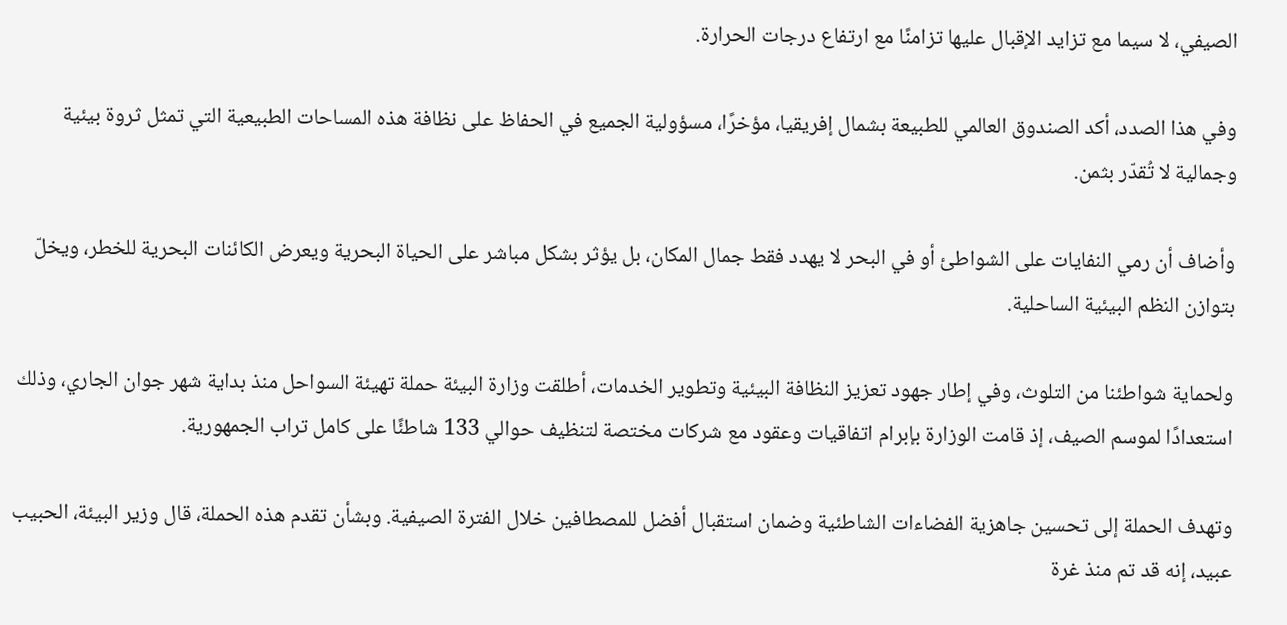الصيفي، لا سيما مع تزايد الإقبال عليها تزامنًا مع ارتفاع درجات الحرارة.

وفي هذا الصدد، أكد الصندوق العالمي للطبيعة بشمال إفريقيا، مؤخرًا، مسؤولية الجميع في الحفاظ على نظافة هذه المساحات الطبيعية التي تمثل ثروة بيئية وجمالية لا تُقدّر بثمن.

وأضاف أن رمي النفايات على الشواطئ أو في البحر لا يهدد فقط جمال المكان، بل يؤثر بشكل مباشر على الحياة البحرية ويعرض الكائنات البحرية للخطر، ويخلّ بتوازن النظم البيئية الساحلية.

ولحماية شواطئنا من التلوث، وفي إطار جهود تعزيز النظافة البيئية وتطوير الخدمات، أطلقت وزارة البيئة حملة تهيئة السواحل منذ بداية شهر جوان الجاري، وذلك استعدادًا لموسم الصيف، إذ قامت الوزارة بإبرام اتفاقيات وعقود مع شركات مختصة لتنظيف حوالي 133 شاطئًا على كامل تراب الجمهورية.

وتهدف الحملة إلى تحسين جاهزية الفضاءات الشاطئية وضمان استقبال أفضل للمصطافين خلال الفترة الصيفية. وبشأن تقدم هذه الحملة، قال وزير البيئة، الحبيب عبيد، إنه قد تم منذ غرة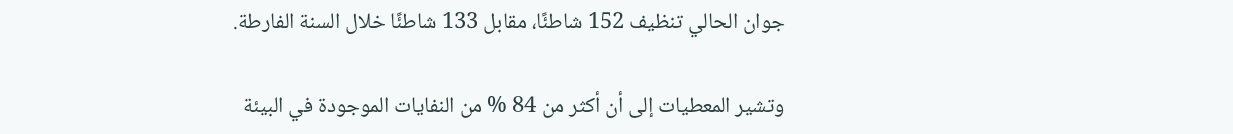جوان الحالي تنظيف 152 شاطئًا، مقابل 133 شاطئًا خلال السنة الفارطة.

وتشير المعطيات إلى أن أكثر من 84 % من النفايات الموجودة في البيئة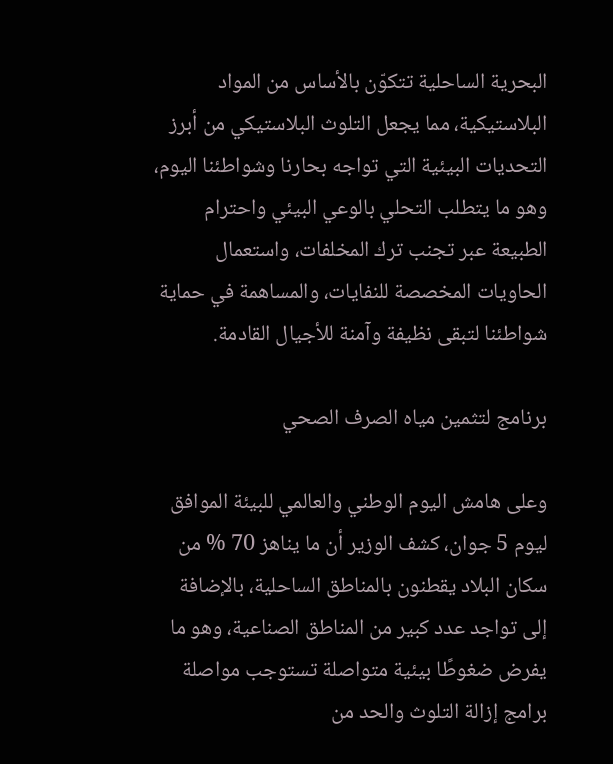البحرية الساحلية تتكوّن بالأساس من المواد البلاستيكية، مما يجعل التلوث البلاستيكي من أبرز التحديات البيئية التي تواجه بحارنا وشواطئنا اليوم، وهو ما يتطلب التحلي بالوعي البيئي واحترام الطبيعة عبر تجنب ترك المخلفات، واستعمال الحاويات المخصصة للنفايات، والمساهمة في حماية شواطئنا لتبقى نظيفة وآمنة للأجيال القادمة.

برنامج لتثمين مياه الصرف الصحي

وعلى هامش اليوم الوطني والعالمي للبيئة الموافق ليوم 5 جوان، كشف الوزير أن ما يناهز 70 % من سكان البلاد يقطنون بالمناطق الساحلية، بالإضافة إلى تواجد عدد كبير من المناطق الصناعية، وهو ما يفرض ضغوطًا بيئية متواصلة تستوجب مواصلة برامج إزالة التلوث والحد من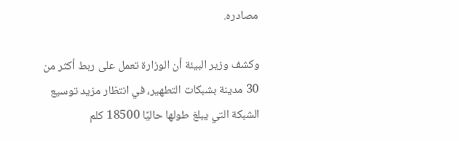مصادره.

وكشف وزير البيئة أن الوزارة تعمل على ربط أكثر من 30 مدينة بشبكات التطهير، في انتظار مزيد توسيع الشبكة التي يبلغ طولها حاليًا 18500 كلم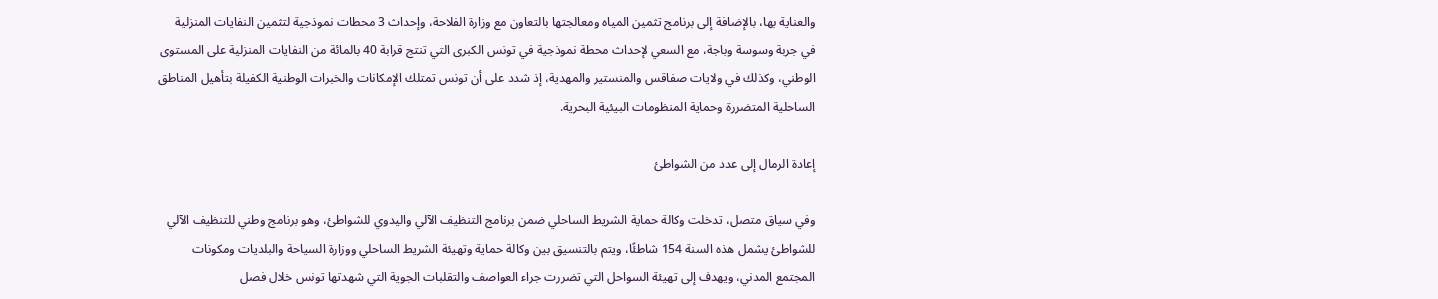والعناية بها، بالإضافة إلى برنامج تثمين المياه ومعالجتها بالتعاون مع وزارة الفلاحة، وإحداث 3 محطات نموذجية لتثمين النفايات المنزلية في جربة وسوسة وباجة، مع السعي لإحداث محطة نموذجية في تونس الكبرى التي تنتج قرابة 40 بالمائة من النفايات المنزلية على المستوى الوطني، وكذلك في ولايات صفاقس والمنستير والمهدية، إذ شدد على أن تونس تمتلك الإمكانات والخبرات الوطنية الكفيلة بتأهيل المناطق الساحلية المتضررة وحماية المنظومات البيئية البحرية.

إعادة الرمال إلى عدد من الشواطئ

وفي سياق متصل، تدخلت وكالة حماية الشريط الساحلي ضمن برنامج التنظيف الآلي واليدوي للشواطئ، وهو برنامج وطني للتنظيف الآلي للشواطئ يشمل هذه السنة 154 شاطئًا، ويتم بالتنسيق بين وكالة حماية وتهيئة الشريط الساحلي ووزارة السياحة والبلديات ومكونات المجتمع المدني، ويهدف إلى تهيئة السواحل التي تضررت جراء العواصف والتقلبات الجوية التي شهدتها تونس خلال فصل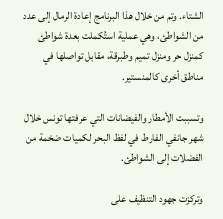الشتاء. وتم من خلال هذا البرنامج إعادة الرمال إلى عدد من الشواطئ، وهي عملية استُكملت بعدة شواطئ كمنزل حر ومنزل تميم وطبرقة، مقابل تواصلها في مناطق أخرى كالمنستير.

وتسببت الأمطار والفيضانات التي عرفتها تونس خلال شهر جانفي الفارط في لفظ البحر لكميات ضخمة من الفضلات إلى الشواطئ.

وتركزت جهود التنظيف على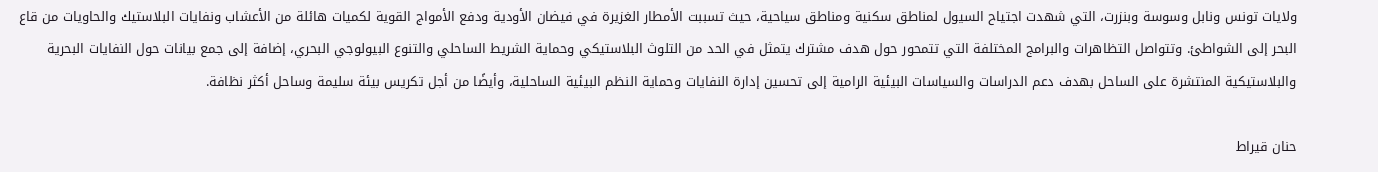ولايات تونس ونابل وسوسة وبنزرت، التي شهدت اجتياح السيول لمناطق سكنية ومناطق سياحية، حيث تسببت الأمطار الغزيرة في فيضان الأودية ودفع الأمواج القوية لكميات هائلة من الأعشاب ونفايات البلاستيك والحاويات من قاع البحر إلى الشواطئ. وتتواصل التظاهرات والبرامج المختلفة التي تتمحور حول هدف مشترك يتمثل في الحد من التلوث البلاستيكي وحماية الشريط الساحلي والتنوع البيولوجي البحري، إضافة إلى جمع بيانات حول النفايات البحرية والبلاستيكية المنتشرة على الساحل بهدف دعم الدراسات والسياسات البيئية الرامية إلى تحسين إدارة النفايات وحماية النظم البيئية الساحلية، وأيضًا من أجل تكريس بيئة سليمة وساحل أكثر نظافة.

حنان قيراط